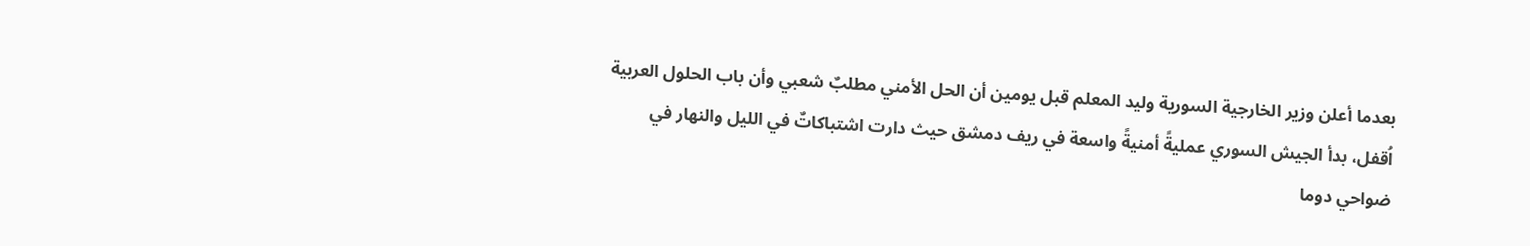بعدما أعلن وزير الخارجية السورية وليد المعلم قبل يومين أن الحل الأمني مطلبٌ شعبي وأن باب الحلول العربية اُقفل، بدأ الجيش السوري عمليةً أمنيةً واسعة في ريف دمشق حيث دارت اشتباكاتٌ في الليل والنهار في ضواحي دوما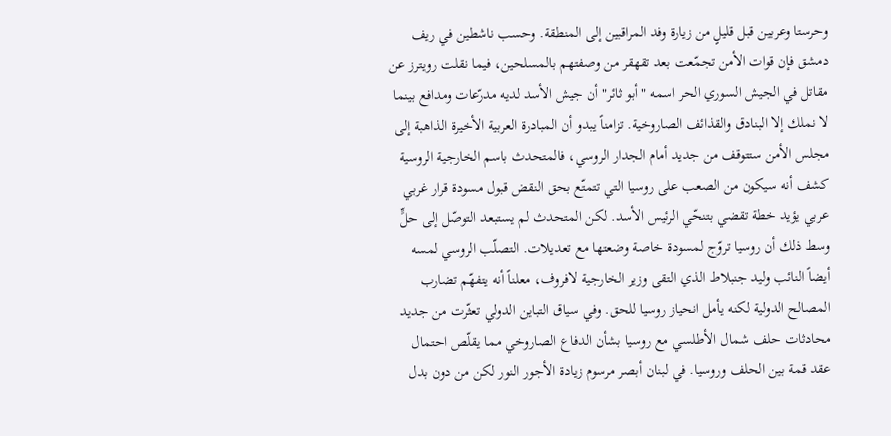وحرستا وعربين قبل قليلٍ من زيارة وفد المراقبين إلى المنطقة. وحسب ناشطين في ريف دمشق فإن قوات الأمن تجمّعت بعد تقهقر من وصفتهم بالمسلحين، فيما نقلت رويترز عن مقاتل في الجيش السوري الحر اسمه "أبو ثائر" أن جيش الأسد لديه مدرّعات ومدافع بينما لا نملك إلا البنادق والقذائف الصاروخية. تزامناً يبدو أن المبادرة العربية الأخيرة الذاهبة إلى مجلس الأمن ستتوقف من جديد أمام الجدار الروسي، فالمتحدث باسم الخارجية الروسية كشف أنه سيكون من الصعب على روسيا التي تتمتّع بحق النقض قبول مسودة قرار غربي عربي يؤيد خطة تقضي بتنحّي الرئيس الأسد. لكن المتحدث لم يستبعد التوصّل إلى حلٍّ وسط ذلك أن روسيا تروّج لمسودة خاصة وضعتها مع تعديلات. التصلّب الروسي لمسه أيضاً النائب وليد جنبلاط الذي التقى وزير الخارجية لافروف، معلناً أنه يتفهّم تضارب المصالح الدولية لكنه يأمل انحياز روسيا للحق. وفي سياق التباين الدولي تعثّرت من جديد محادثات حلف شمال الأطلسي مع روسيا بشأن الدفاع الصاروخي مما يقلّص احتمال عقد قمة بين الحلف وروسيا. في لبنان أبصر مرسوم زيادة الأجور النور لكن من دون بدل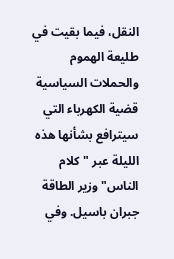النقل، فيما بقيت في طليعة الهموم والحملات السياسية قضية الكهرباء التي سيترافع بشأنها هذه الليلة عبر "كلام الناس" وزير الطاقة جبران باسيل. وفي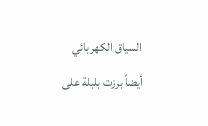السياق الكهربائي أيضاً برزت بلبلة على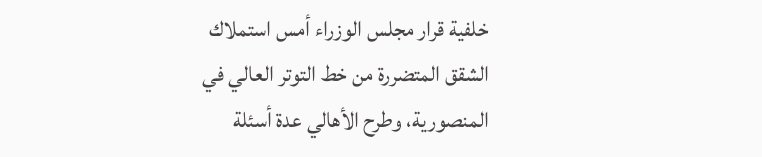خلفية قرار مجلس الوزراء أمس استملاك الشقق المتضررة من خط التوتر العالي في المنصورية، وطرح الأهالي عدة أسئلة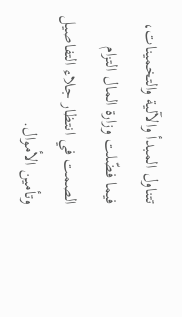تتناول المبدأ والآلية والتخمينات، فيما فضّلت وزارة المال التزام الصمت في انتظار جلاء التفاصيل وتأمين الأموال.